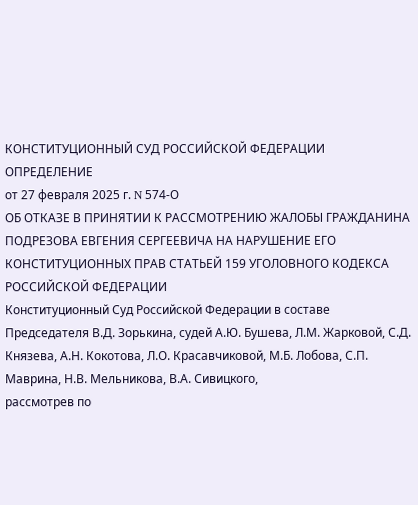КОНСТИТУЦИОННЫЙ СУД РОССИЙСКОЙ ФЕДЕРАЦИИ
ОПРЕДЕЛЕНИЕ
от 27 февраля 2025 г. N 574-О
ОБ ОТКАЗЕ В ПРИНЯТИИ К РАССМОТРЕНИЮ ЖАЛОБЫ ГРАЖДАНИНА
ПОДРЕЗОВА ЕВГЕНИЯ СЕРГЕЕВИЧА НА НАРУШЕНИЕ ЕГО
КОНСТИТУЦИОННЫХ ПРАВ СТАТЬЕЙ 159 УГОЛОВНОГО КОДЕКСА
РОССИЙСКОЙ ФЕДЕРАЦИИ
Конституционный Суд Российской Федерации в составе Председателя В.Д. Зорькина, судей А.Ю. Бушева, Л.М. Жарковой, С.Д. Князева, А.Н. Кокотова, Л.О. Красавчиковой, М.Б. Лобова, С.П. Маврина, Н.В. Мельникова, В.А. Сивицкого,
рассмотрев по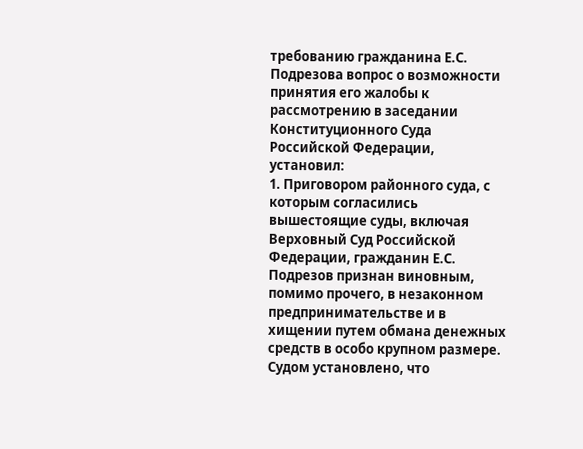требованию гражданина Е.С. Подрезова вопрос о возможности принятия его жалобы к рассмотрению в заседании Конституционного Суда Российской Федерации,
установил:
1. Приговором районного суда, с которым согласились вышестоящие суды, включая Верховный Суд Российской Федерации, гражданин Е.С. Подрезов признан виновным, помимо прочего, в незаконном предпринимательстве и в хищении путем обмана денежных средств в особо крупном размере. Судом установлено, что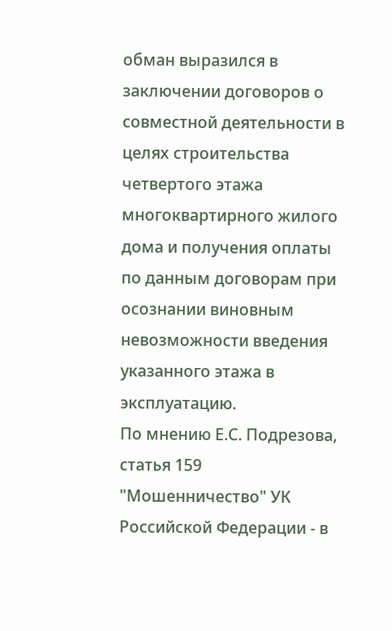обман выразился в заключении договоров о совместной деятельности в целях строительства четвертого этажа многоквартирного жилого дома и получения оплаты по данным договорам при осознании виновным невозможности введения указанного этажа в эксплуатацию.
По мнению Е.С. Подрезова, статья 159 "Мошенничество" УК Российской Федерации - в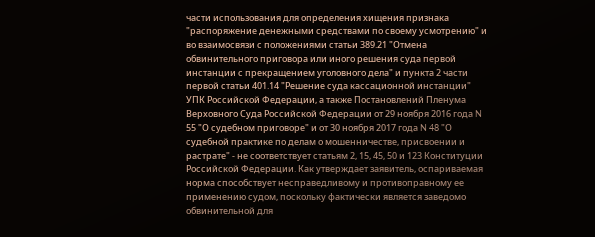части использования для определения хищения признака "распоряжение денежными средствами по своему усмотрению" и во взаимосвязи с положениями статьи 389.21 "Отмена обвинительного приговора или иного решения суда первой инстанции с прекращением уголовного дела" и пункта 2 части первой статьи 401.14 "Решение суда кассационной инстанции" УПК Российской Федерации, а также Постановлений Пленума Верховного Суда Российской Федерации от 29 ноября 2016 года N 55 "О судебном приговоре" и от 30 ноября 2017 года N 48 "О судебной практике по делам о мошенничестве, присвоении и растрате" - не соответствует статьям 2, 15, 45, 50 и 123 Конституции Российской Федерации. Как утверждает заявитель, оспариваемая норма способствует несправедливому и противоправному ее применению судом, поскольку фактически является заведомо обвинительной для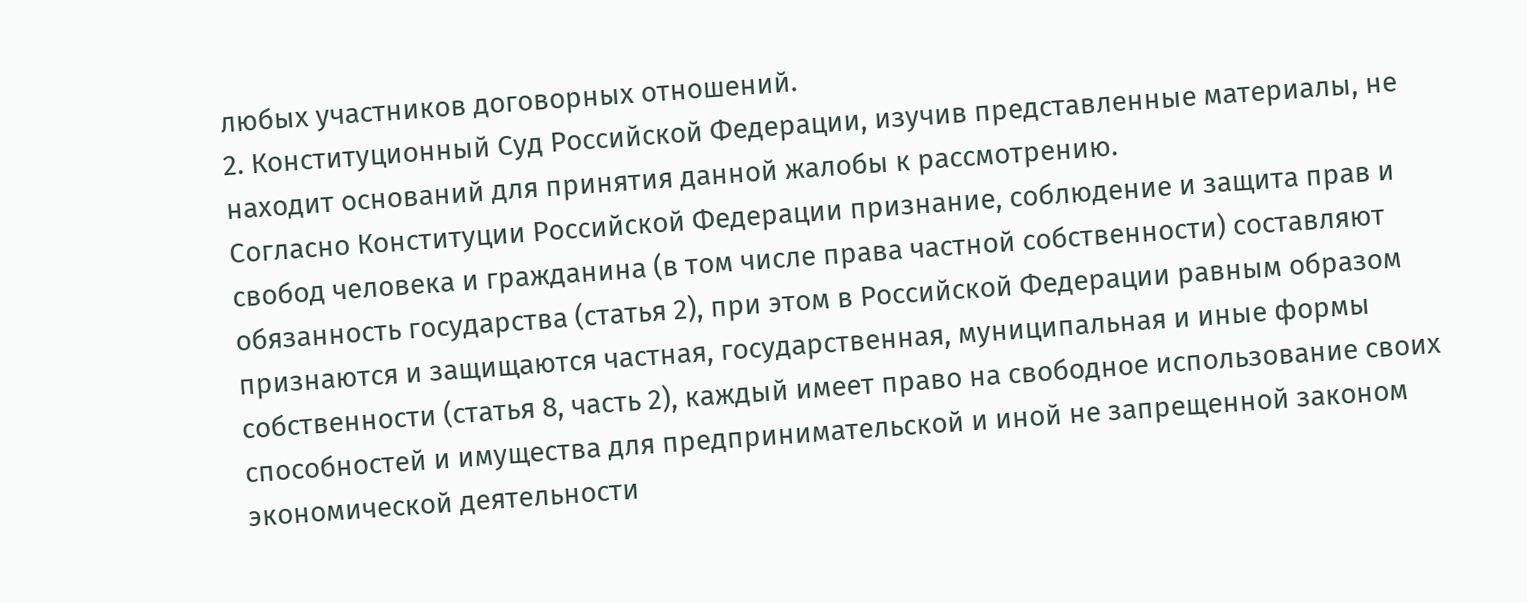любых участников договорных отношений.
2. Конституционный Суд Российской Федерации, изучив представленные материалы, не находит оснований для принятия данной жалобы к рассмотрению.
Согласно Конституции Российской Федерации признание, соблюдение и защита прав и свобод человека и гражданина (в том числе права частной собственности) составляют обязанность государства (статья 2), при этом в Российской Федерации равным образом признаются и защищаются частная, государственная, муниципальная и иные формы собственности (статья 8, часть 2), каждый имеет право на свободное использование своих способностей и имущества для предпринимательской и иной не запрещенной законом экономической деятельности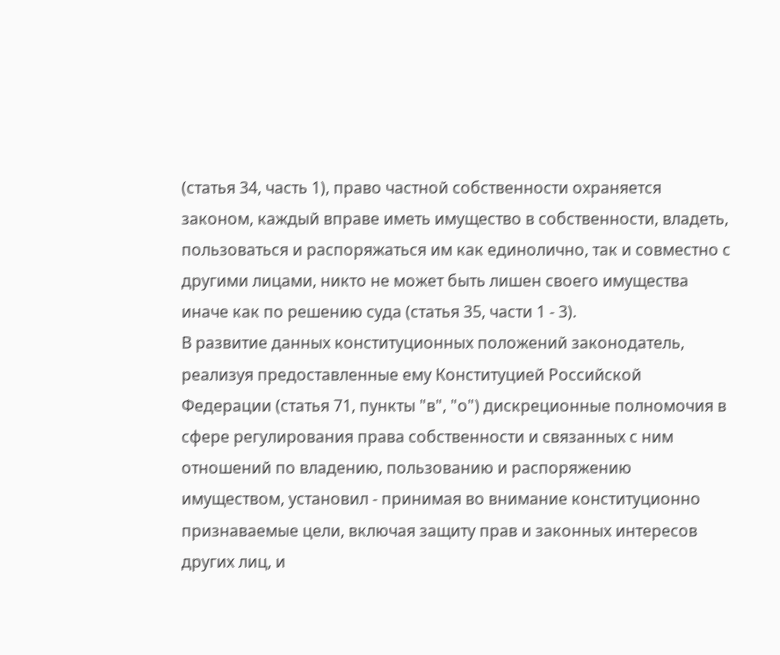(статья 34, часть 1), право частной собственности охраняется законом, каждый вправе иметь имущество в собственности, владеть, пользоваться и распоряжаться им как единолично, так и совместно с другими лицами, никто не может быть лишен своего имущества иначе как по решению суда (статья 35, части 1 - 3).
В развитие данных конституционных положений законодатель, реализуя предоставленные ему Конституцией Российской Федерации (статья 71, пункты "в", "о") дискреционные полномочия в сфере регулирования права собственности и связанных с ним отношений по владению, пользованию и распоряжению имуществом, установил - принимая во внимание конституционно признаваемые цели, включая защиту прав и законных интересов других лиц, и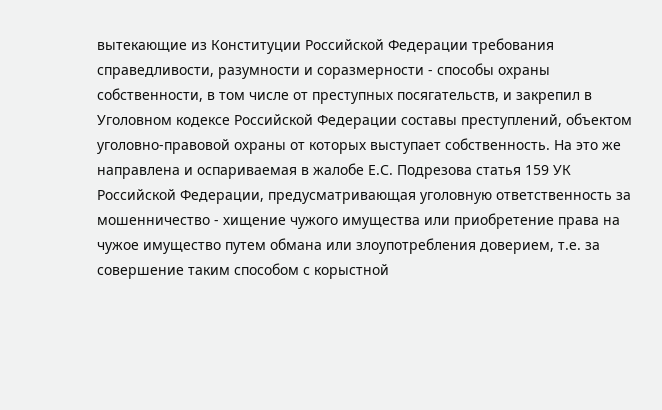вытекающие из Конституции Российской Федерации требования справедливости, разумности и соразмерности - способы охраны собственности, в том числе от преступных посягательств, и закрепил в Уголовном кодексе Российской Федерации составы преступлений, объектом уголовно-правовой охраны от которых выступает собственность. На это же направлена и оспариваемая в жалобе Е.С. Подрезова статья 159 УК Российской Федерации, предусматривающая уголовную ответственность за мошенничество - хищение чужого имущества или приобретение права на чужое имущество путем обмана или злоупотребления доверием, т.е. за совершение таким способом с корыстной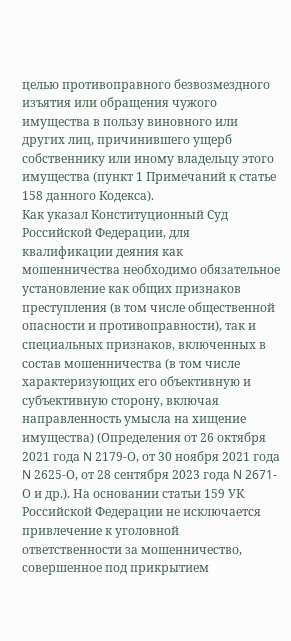целью противоправного безвозмездного изъятия или обращения чужого имущества в пользу виновного или других лиц, причинившего ущерб собственнику или иному владельцу этого имущества (пункт 1 Примечаний к статье 158 данного Кодекса).
Как указал Конституционный Суд Российской Федерации, для квалификации деяния как мошенничества необходимо обязательное установление как общих признаков преступления (в том числе общественной опасности и противоправности), так и специальных признаков, включенных в состав мошенничества (в том числе характеризующих его объективную и субъективную сторону, включая направленность умысла на хищение имущества) (Определения от 26 октября 2021 года N 2179-О, от 30 ноября 2021 года N 2625-О, от 28 сентября 2023 года N 2671-О и др.). На основании статьи 159 УК Российской Федерации не исключается привлечение к уголовной ответственности за мошенничество, совершенное под прикрытием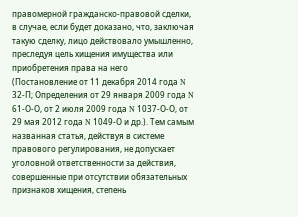правомерной гражданско-правовой сделки, в случае, если будет доказано, что, заключая такую сделку, лицо действовало умышленно, преследуя цель хищения имущества или приобретения права на него (Постановление от 11 декабря 2014 года N 32-П; Определения от 29 января 2009 года N 61-О-О, от 2 июля 2009 года N 1037-О-О, от 29 мая 2012 года N 1049-О и др.). Тем самым названная статья, действуя в системе правового регулирования, не допускает уголовной ответственности за действия, совершенные при отсутствии обязательных признаков хищения, степень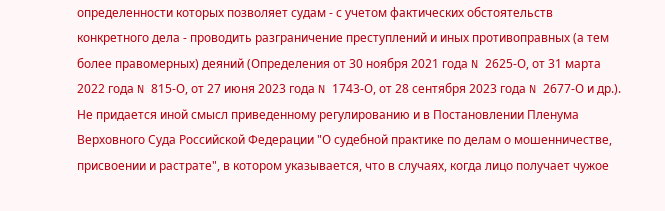определенности которых позволяет судам - с учетом фактических обстоятельств конкретного дела - проводить разграничение преступлений и иных противоправных (а тем более правомерных) деяний (Определения от 30 ноября 2021 года N 2625-О, от 31 марта 2022 года N 815-О, от 27 июня 2023 года N 1743-О, от 28 сентября 2023 года N 2677-О и др.).
Не придается иной смысл приведенному регулированию и в Постановлении Пленума Верховного Суда Российской Федерации "О судебной практике по делам о мошенничестве, присвоении и растрате", в котором указывается, что в случаях, когда лицо получает чужое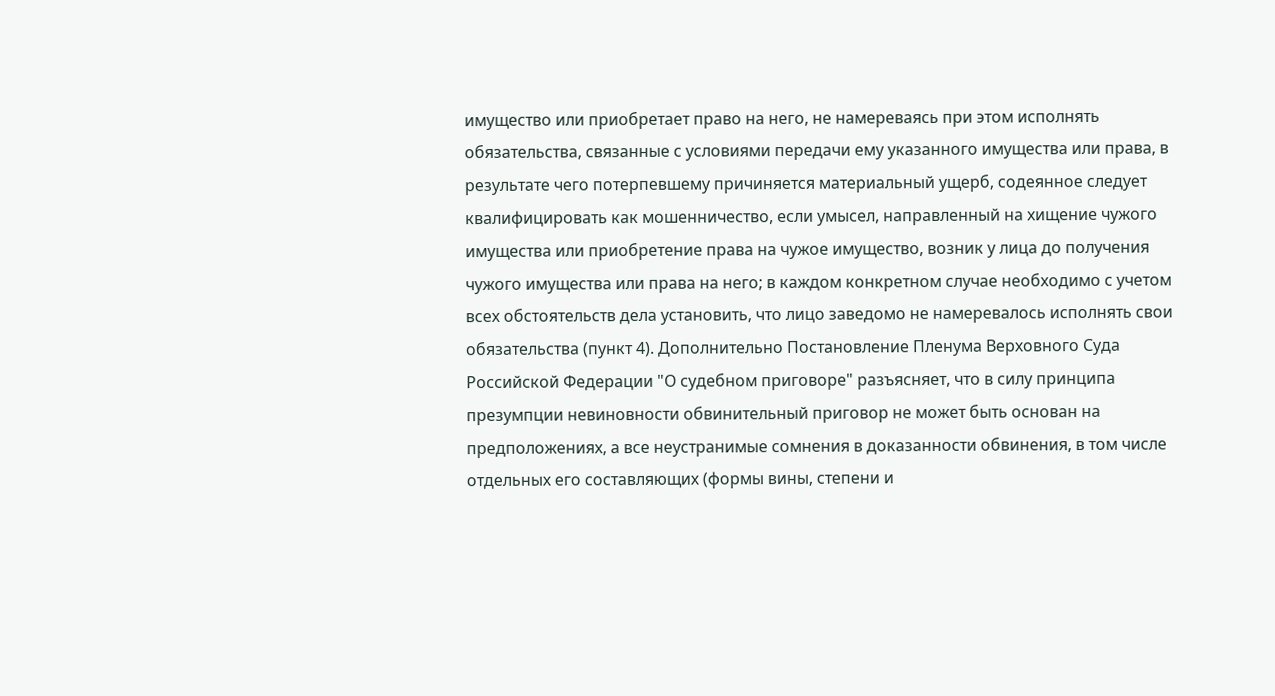имущество или приобретает право на него, не намереваясь при этом исполнять обязательства, связанные с условиями передачи ему указанного имущества или права, в результате чего потерпевшему причиняется материальный ущерб, содеянное следует квалифицировать как мошенничество, если умысел, направленный на хищение чужого имущества или приобретение права на чужое имущество, возник у лица до получения чужого имущества или права на него; в каждом конкретном случае необходимо с учетом всех обстоятельств дела установить, что лицо заведомо не намеревалось исполнять свои обязательства (пункт 4). Дополнительно Постановление Пленума Верховного Суда Российской Федерации "О судебном приговоре" разъясняет, что в силу принципа презумпции невиновности обвинительный приговор не может быть основан на предположениях, а все неустранимые сомнения в доказанности обвинения, в том числе отдельных его составляющих (формы вины, степени и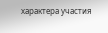характера участия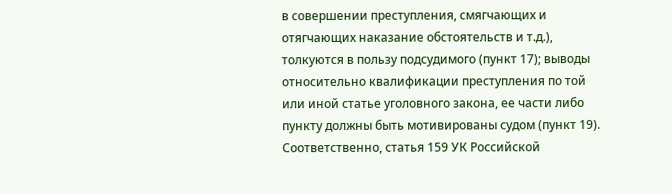в совершении преступления, смягчающих и отягчающих наказание обстоятельств и т.д.), толкуются в пользу подсудимого (пункт 17); выводы относительно квалификации преступления по той или иной статье уголовного закона, ее части либо пункту должны быть мотивированы судом (пункт 19).
Соответственно, статья 159 УК Российской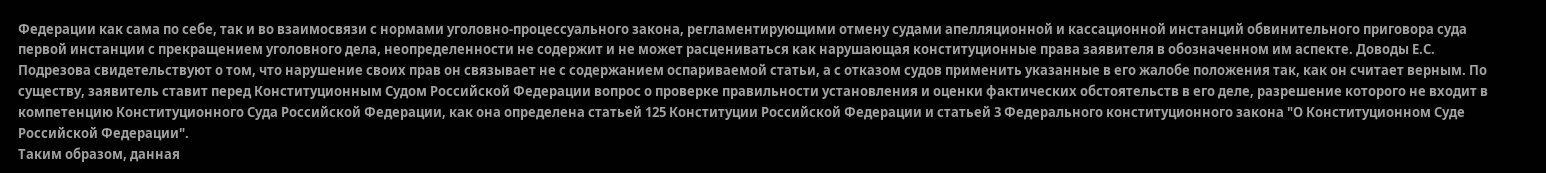Федерации как сама по себе, так и во взаимосвязи с нормами уголовно-процессуального закона, регламентирующими отмену судами апелляционной и кассационной инстанций обвинительного приговора суда первой инстанции с прекращением уголовного дела, неопределенности не содержит и не может расцениваться как нарушающая конституционные права заявителя в обозначенном им аспекте. Доводы Е.С. Подрезова свидетельствуют о том, что нарушение своих прав он связывает не с содержанием оспариваемой статьи, а с отказом судов применить указанные в его жалобе положения так, как он считает верным. По существу, заявитель ставит перед Конституционным Судом Российской Федерации вопрос о проверке правильности установления и оценки фактических обстоятельств в его деле, разрешение которого не входит в компетенцию Конституционного Суда Российской Федерации, как она определена статьей 125 Конституции Российской Федерации и статьей 3 Федерального конституционного закона "О Конституционном Суде Российской Федерации".
Таким образом, данная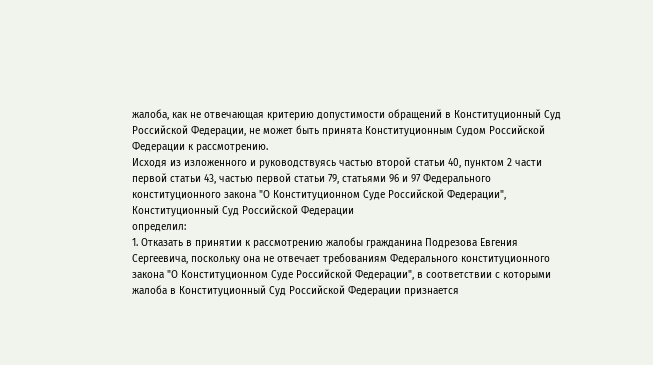жалоба, как не отвечающая критерию допустимости обращений в Конституционный Суд Российской Федерации, не может быть принята Конституционным Судом Российской Федерации к рассмотрению.
Исходя из изложенного и руководствуясь частью второй статьи 40, пунктом 2 части первой статьи 43, частью первой статьи 79, статьями 96 и 97 Федерального конституционного закона "О Конституционном Суде Российской Федерации", Конституционный Суд Российской Федерации
определил:
1. Отказать в принятии к рассмотрению жалобы гражданина Подрезова Евгения Сергеевича, поскольку она не отвечает требованиям Федерального конституционного закона "О Конституционном Суде Российской Федерации", в соответствии с которыми жалоба в Конституционный Суд Российской Федерации признается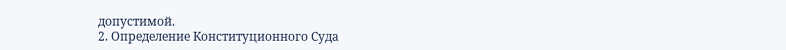допустимой.
2. Определение Конституционного Суда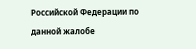Российской Федерации по данной жалобе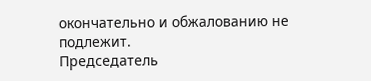окончательно и обжалованию не подлежит.
Председатель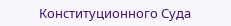Конституционного Суда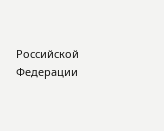Российской Федерации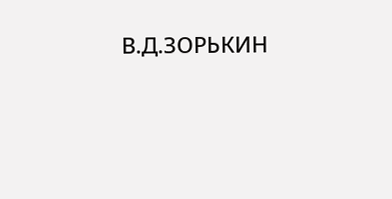В.Д.ЗОРЬКИН